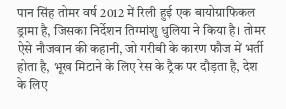पान सिंह तोमर वर्ष 2012 में रिली हुई एक बायोग्राफिकल ड्रामा है, जिसका निर्देशन तिग्मांशु धुलिया ने किया है। तोमर ऐसे नौजवान की कहानी, जो गरीबी के कारण फौज में भर्ती होता है, भूख मिटाने के लिए रेस के ट्रैक पर दौड़ता है, देश के लिए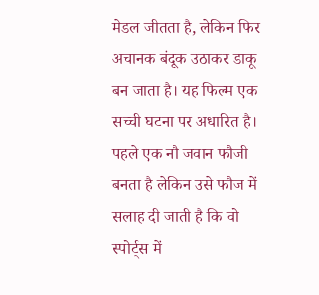मेडल जीतता है, लेकिन फिर अचानक बंदूक उठाकर डाकू बन जाता है। यह फिल्म एक सच्ची घटना पर अधारित है।
पहले एक नौ जवान फौजी बनता है लेकिन उसे फौज में सलाह दी जाती है कि वो स्पोर्ट्स में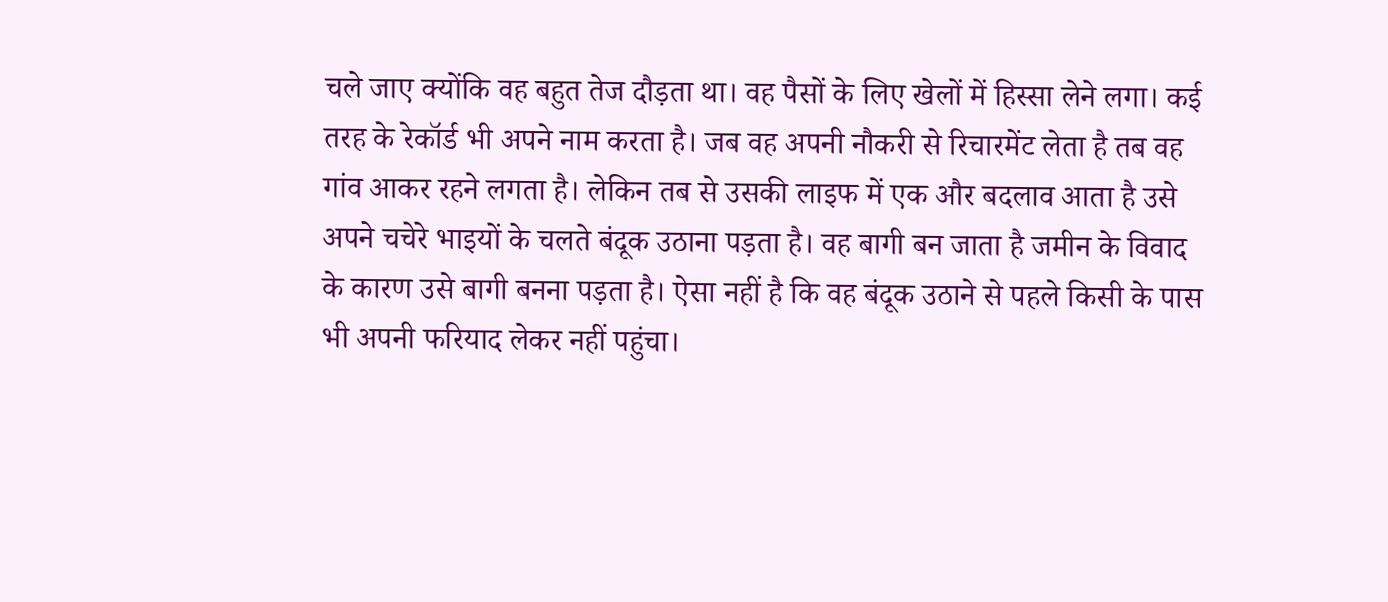चले जाए क्योंकि वह बहुत तेज दौड़ता था। वह पैसों के लिए खेलों में हिस्सा लेने लगा। कई तरह के रेकॉर्ड भी अपने नाम करता है। जब वह अपनी नौकरी से रिचारमेंट लेता है तब वह गांव आकर रहने लगता है। लेकिन तब से उसकी लाइफ में एक और बदलाव आता है उसे अपने चचेरे भाइयों के चलते बंदूक उठाना पड़ता है। वह बागी बन जाता है जमीन के विवाद के कारण उसे बागी बनना पड़ता है। ऐसा नहीं है कि वह बंदूक उठाने से पहले किसी के पास भी अपनी फरियाद लेकर नहीं पहुंचा।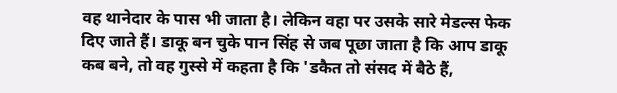वह थानेदार के पास भी जाता है। लेकिन वहा पर उसके सारे मेडल्स फेक दिए जाते हैं। डाकू बन चुके पान सिंह से जब पूछा जाता है कि आप डाकू कब बने, तो वह गुस्से में कहता है कि 'डकैत तो संसद में बैठे हैं,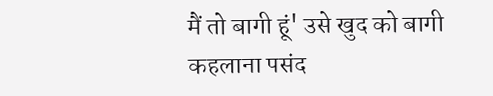मैं तो बागी हूं' उसे खुद को बागी कहलाना पसंद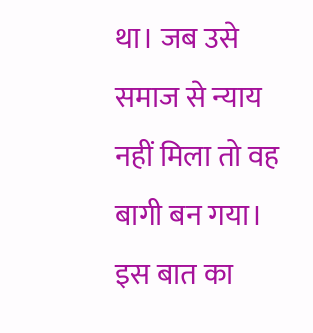था। जब उसे समाज से न्याय नहीं मिला तो वह बागी बन गया। इस बात का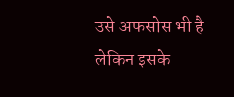उसे अफसोस भी है लेकिन इसके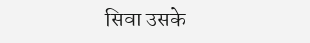सिवा उसके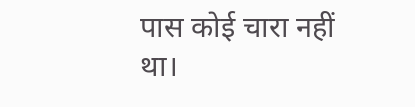पास कोई चारा नहीं था।